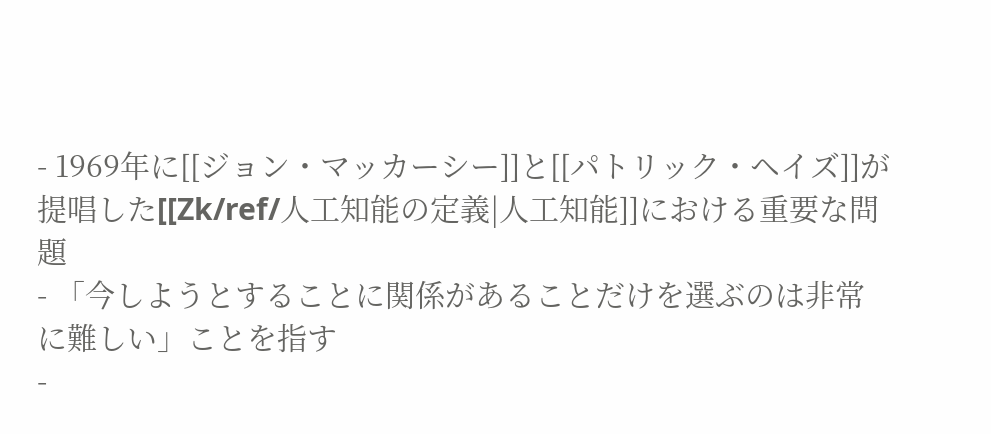- 1969年に[[ジョン・マッカーシー]]と[[パトリック・ヘイズ]]が提唱した[[Zk/ref/人工知能の定義|人工知能]]における重要な問題
- 「今しようとすることに関係があることだけを選ぶのは非常に難しい」ことを指す
-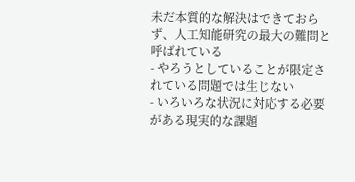未だ本質的な解決はできておらず、人工知能研究の最大の難問と呼ばれている
- やろうとしていることが限定されている問題では生じない
- いろいろな状況に対応する必要がある現実的な課題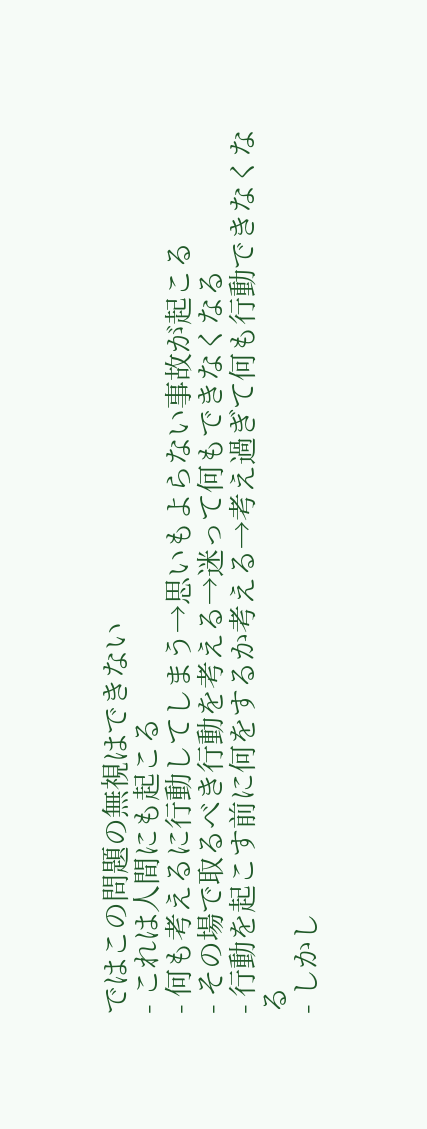ではこの問題の無視はできない
- これは人間にも起こる
- 何も考えるに行動してしまう→思いもよらない事故が起こる
- その場で取るべき行動を考える→迷って何もできなくなる
- 行動を起こす前に何をするか考える→考え過ぎて何も行動できなくなる
- しかし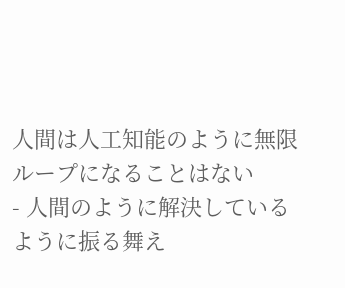人間は人工知能のように無限ループになることはない
- 人間のように解決しているように振る舞え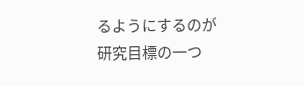るようにするのが研究目標の一つ